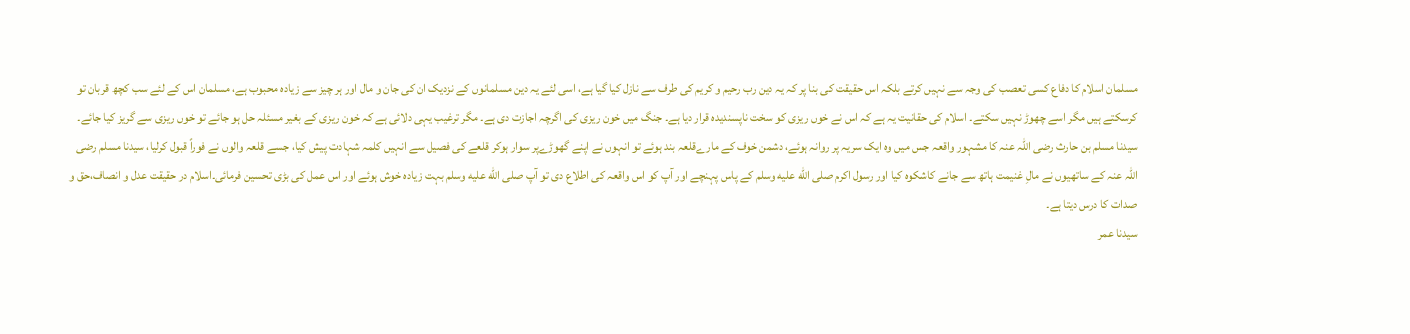مسلمان اسلام کا دفاع کسی تعصب کی وجہ سے نہیں کرتے بلکہ اس حقیقت کی بنا پر کہ یہ دین رب رحیم و کریم کی طرف سے نازل کیا گیا ہے، اسی لئے یہ دین مسلمانوں کے نزدیک ان کی جان و مال اور ہر چیز سے زیادہ محبوب ہے، مسلمان اس کے لئے سب کچھ قربان تو کرسکتے ہیں مگر اسے چھوڑ نہیں سکتے۔ اسلام کی حقانیت یہ ہے کہ اس نے خوں ریزی کو سخت ناپسندیدہ قرار دیا ہے۔ جنگ میں خون ریزی کی اگرچہ اجازت دی ہے۔ مگر ترغیب یہی دلائی ہے کہ خون ریزی کے بغیر مسئلہ حل ہو جائے تو خوں ریزی سے گریز کیا جائے۔ سیدنا مسلم بن حارث رضی اللہ عنہ کا مشہور واقعہ جس میں وہ ایک سریہ پر روانہ ہوئے، دشمن خوف کے مارےقلعہ بند ہوئے تو انہوں نے اپنے گھوڑےپر سوار ہوکر قلعے کی فصیل سے انہیں کلمہ شہادت پیش کیا، جسے قلعہ والوں نے فوراً قبول کرلیا، سیدنا مسلم رضی اللہ عنہ کے ساتھیوں نے مالِ غنیمت ہاتھ سے جانے کاشکوہ کیا اور رسول اکرم صلى الله عليه وسلم کے پاس پہنچے اور آپ کو اس واقعہ کی اطلاع دی تو آپ صلى الله عليه وسلم بہت زیادہ خوش ہوئے اور اس عمل کی بڑی تحسین فرمائی۔اسلام در حقیقت عدل و انصاف،حق و صدات کا درس دیتا ہے۔
سیدنا عمر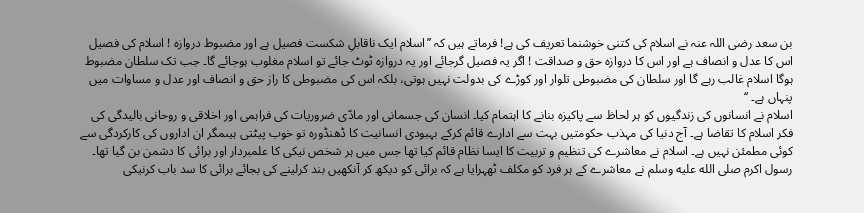بن سعد رضی اللہ عنہ نے اسلام کی کتنی خوشنما تعریف کی ہے! فرماتے ہیں کہ ’’اسلام ایک ناقابلِ شکست فصیل ہے اور مضبوط دروازہ ! اسلام کی فصیل اس کا عدل و انصاف ہے اور اس کا دروازہ حق و صداقت ! اگر یہ فصیل گرجائے اور یہ دروازہ ٹوٹ جائے تو اسلام مغلوب ہوجائے گا۔ جب تک سلطان مضبوط ہوگا اسلام غالب رہے گا اور سلطان کی مضبوطی تلوار اور کوڑے کی بدولت نہیں ہوتی، بلکہ اس کی مضبوطی کا راز حق و انصاف اور عدل و مساوات میں پنہاں ہے۔ ‘‘
اسلام نے انسانوں کی زندگیوں کو ہر لحاظ سے پاکیزہ بنانے کا اہتمام کیا۔ انسان کی جسمانی اور مادّی ضروریات کی فراہمی اور اخلاقی و روحانی بالیدگی کی فکر اسلام کا تقاضا ہے۔ آج دنیا کی مہذب حکومتیں بہت سے ادارے قائم کرکے بہبودی انسانیت کا ڈھنڈورہ تو خوب پیٹتی ہیںمگر ان اداروں کی کارکردگی سے کوئی مطمئن نہیں ہے۔ اسلام نے معاشرے کی تنظیم و تربیت کا ایسا نظام قائم کیا تھا جس میں ہر شخص نیکی کا علمبردار اور برائی کا دشمن بن گیا تھا۔ رسول اکرم صلى الله عليه وسلم نے معاشرے کے ہر فرد کو مکلف ٹھہرایا ہے کہ برائی کو دیکھ کر آنکھیں بند کرلینے کی بجائے برائی کا سد باب کرنیکی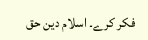فکر کرے۔ اسلام دین حق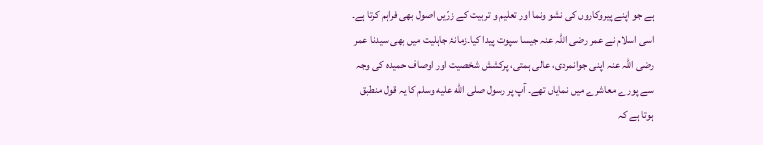ہے جو اپنے پیروکاروں کی نشو ونما اور تعلیم و تربیت کے زرّیں اصول بھی فراہم کرتا ہے۔ اسی اسلام نے عمر رضی اللہ عنہ جیسا سپوت پیدا کیا۔زمانۂ جاہلیت میں بھی سیدنا عمر رضی اللہ عنہ اپنی جوانمردی، عالی ہمتی، پرکشش شخصیت اور اوصاف حمیدہ کی وجہ سے پورے معاشرے میں نمایاں تھے۔ آپ پر رسول صلى الله عليه وسلم کا یہ قول منطبق ہوتا ہے کہ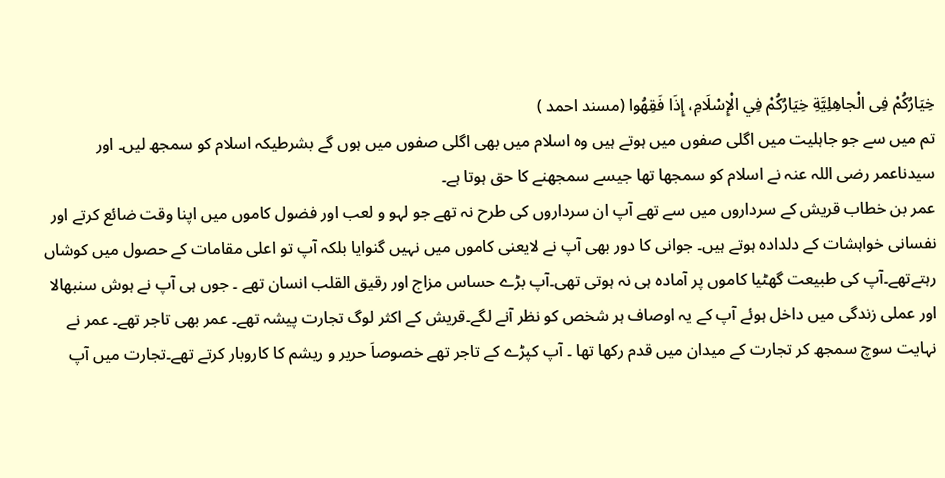خِيَارُكُمْ فِی الْجاهِلِيَّةِ خِيَارُكُمْ فِي الْإِسْلَامِ، إِذَا فَقِهُوا (مسند احمد )
تم میں سے جو جاہلیت میں اگلی صفوں میں ہوتے ہیں وہ اسلام میں بھی اگلی صفوں میں ہوں گے بشرطیکہ اسلام کو سمجھ لیں۔ اور سیدناعمر رضی اللہ عنہ نے اسلام کو سمجھا تھا جیسے سمجھنے کا حق ہوتا ہے۔
عمر بن خطاب قریش کے سرداروں میں سے تھے آپ ان سرداروں کی طرح نہ تھے جو لہو و لعب اور فضول کاموں میں اپنا وقت ضائع کرتے اور نفسانی خواہشات کے دلدادہ ہوتے ہیں۔ جوانی کا دور بھی آپ نے لایعنی کاموں میں نہیں گنوایا بلکہ آپ تو اعلی مقامات کے حصول میں کوشاں رہتےتھے۔آپ کی طبیعت گھٹیا کاموں پر آمادہ ہی نہ ہوتی تھی۔آپ بڑے حساس مزاج اور رقیق القلب انسان تھے ۔ جوں ہی آپ نے ہوش سنبھالا اور عملی زندگی میں داخل ہوئے آپ کے یہ اوصاف ہر شخص کو نظر آنے لگے۔قریش کے اکثر لوگ تجارت پیشہ تھے۔ عمر بھی تاجر تھے۔ عمر نے نہایت سوچ سمجھ کر تجارت کے میدان میں قدم رکھا تھا ۔ آپ کپڑے کے تاجر تھے خصوصاَ حریر و ریشم کا کاروبار کرتے تھے۔تجارت میں آپ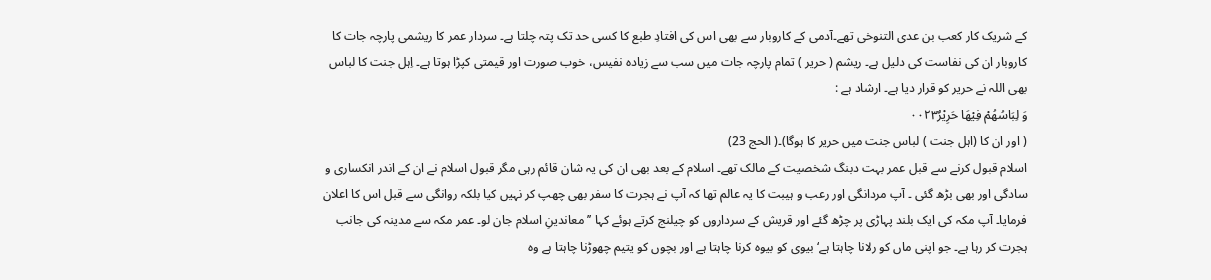کے شریک کار کعب بن عدی التنوخی تھے۔آدمی کے کاروبار سے بھی اس کی افتادِ طبع کا کسی حد تک پتہ چلتا ہے۔ سردار عمر کا ریشمی پارچہ جات کا کاروبار ان کی نفاست کی دلیل ہے۔ ریشم ( حریر ) تمام پارچہ جات میں سب سے زیادہ نفیس، خوب صورت اور قیمتی کپڑا ہوتا ہے۔ اِہل جنت کا لباس بھی اللہ نے حریر کو قرار دیا ہے۔ ارشاد ہے :
وَ لِبَاسُهُمْ فِيْهَا حَرِيْرٌ۰۰۲۳
( اور ان کا (اہل جنت ) لباس جنت میں حریر کا ہوگا)۔( الحج 23)
اسلام قبول کرنے سے قبل عمر بہت دبنگ شخصیت کے مالک تھے۔ اسلام کے بعد بھی ان کی یہ شان قائم رہی مگر قبول اسلام نے ان کے اندر انکساری و سادگی اور بھی بڑھ گئی ۔ آپ مردانگی اور رعب و ہیبت کا یہ عالم تھا کہ آپ نے ہجرت کا سفر بھی چھپ کر نہیں کیا بلکہ روانگی سے قبل اس کا اعلان فرمایا۔ آپ مکہ کی ایک بلند پہاڑی پر چڑھ گئے اور قریش کے سرداروں کو چیلنج کرتے ہوئے کہا ’’ معاندینِ اسلام جان لو۔ عمر مکہ سے مدینہ کی جانب ہجرت کر رہا ہے۔ جو اپنی ماں کو رلانا چاہتا ہے‘ بیوی کو بیوہ کرنا چاہتا ہے اور بچوں کو یتیم چھوڑنا چاہتا ہے وہ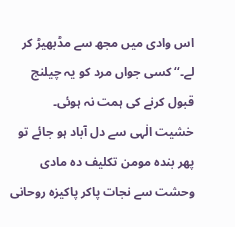اس وادی میں مجھ سے مڈبھیڑ کر لے۔‘‘ کسی جواں مرد کو یہ چیلنج قبول کرنے کی ہمت نہ ہوئی۔
خشیت الٰہی سے دل آباد ہو جائے تو پھر بندہ مومن تکلیف دہ مادی وحشت سے نجات پاکر پاکیزہ روحانی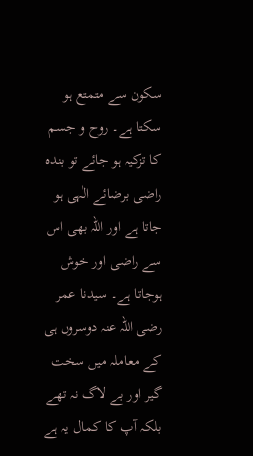سکون سے متمتع ہو سکتا ہے۔ روح و جسم کا تزکیہ ہو جائے تو بندہ راضی برضائے الٰہی ہو جاتا ہے اور اللہ بھی اس سے راضی اور خوش ہوجاتا ہے۔ سیدنا عمر رضی اللہ عنہ دوسروں ہی کے معاملہ میں سخت گیر اور بے لاگ نہ تھے بلکہ آپ کا کمال یہ ہے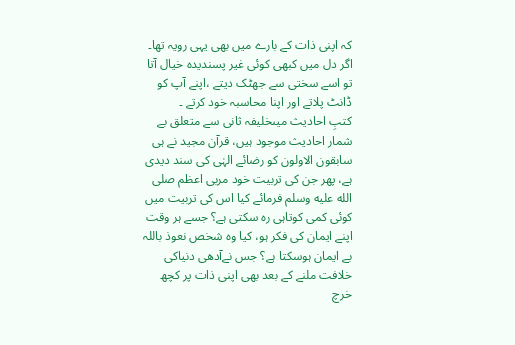کہ اپنی ذات کے بارے میں بھی یہی رویہ تھا۔ اگر دل میں کبھی کوئی غیر پسندیدہ خیال آتا تو اسے سختی سے جھٹک دیتے ،اپنے آپ کو ڈانٹ پلاتے اور اپنا محاسبہ خود کرتے ۔
کتبِ احادیث میںخلیفہ ثانی سے متعلق بے شمار احادیث موجود ہیں، قرآن مجید نے ہی سابقون الاولون کو رضائے الہٰی کی سند دیدی ہے، پھر جن کی تربیت خود مربی اعظم صلى الله عليه وسلم فرمائے کیا اس کی تربیت میں کوئی کمی کوتاہی رہ سکتی ہے؟ جسے ہر وقت اپنے ایمان کی فکر ہو، کیا وہ شخص نعوذ باللہ بے ایمان ہوسکتا ہے؟ جس نےآدھی دنیاکی خلافت ملنے کے بعد بھی اپنی ذات پر کچھ خرچ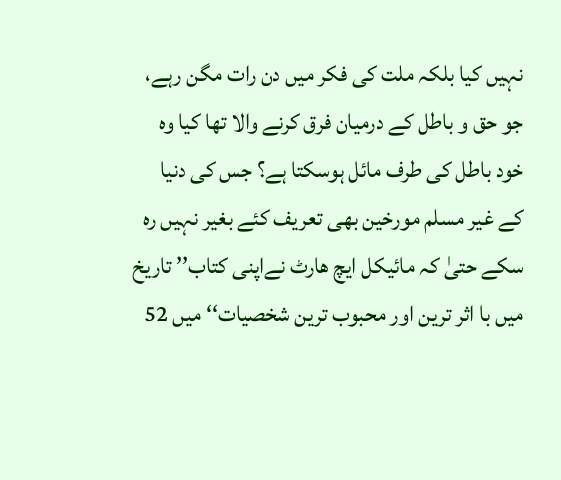نہیں کیا بلکہ ملت کی فکر میں دن رات مگن رہے، جو حق و باطل کے درمیان فرق کرنے والا تھا کیا وہ خود باطل کی طرف مائل ہوسکتا ہے؟ جس کی دنیا کے غیر مسلم مورخین بھی تعریف کئے بغیر نہیں رہ سکے حتیٰ کہ مائیکل ایچ ھارٹ نےاپنی کتاب’’ تاریخ میں با اثر ترین اور محبوب ترین شخصیات‘‘ میں 52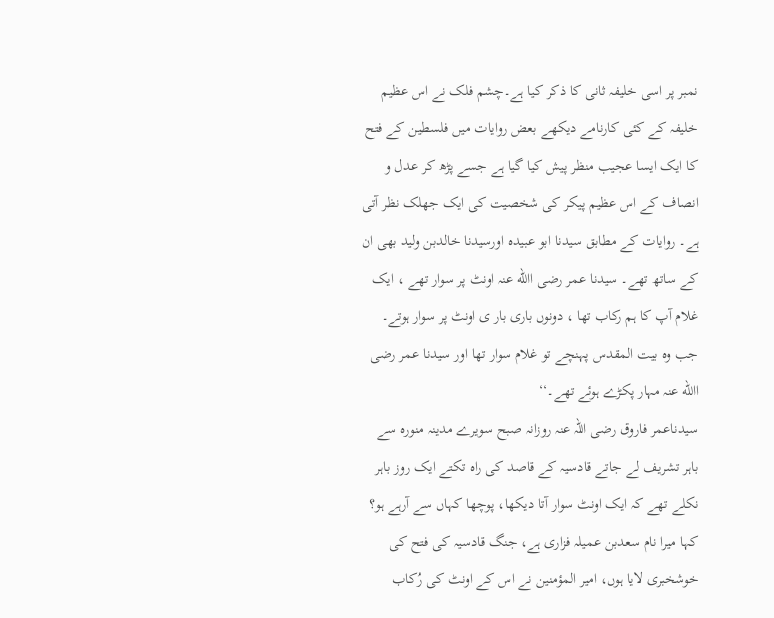نمبر پر اسی خلیفہ ثانی کا ذکر کیا ہے۔چشم فلک نے اس عظیم خلیفہ کے کئی کارنامے دیکھے بعض روایات میں فلسطین کے فتح کا ایک ایسا عجیب منظر پیش کیا گیا ہے جسے پڑھ کر عدل و انصاف کے اس عظیم پیکر کی شخصیت کی ایک جھلک نظر آتی ہے۔ روایات کے مطابق سیدنا ابو عبیدہ اورسیدنا خالدبن ولید بھی ان کے ساتھ تھے۔ سیدنا عمر رضی االله عنہ اونٹ پر سوار تھے ، ایک غلام آپ کا ہم رکاب تھا ، دونوں باری بار ی اونٹ پر سوار ہوتے۔ جب وہ بیت المقدس پہنچے تو غلام سوار تھا اور سیدنا عمر رضی االله عنہ مہار پکڑے ہوئے تھے۔‘‘
سیدناعمر فاروق رضی اللہ عنہ روزانہ صبح سویرے مدینہ منورہ سے باہر تشریف لے جاتے قادسیہ کے قاصد کی راہ تکتے ایک روز باہر نکلے تھے کہ ایک اونٹ سوار آتا دیکھا، پوچھا کہاں سے آرہے ہو؟ کہا میرا نام سعدبن عمیلہ فزاری ہے، جنگ قادسیہ کی فتح کی خوشخبری لایا ہوں، امیر المؤمنین نے اس کے اونٹ کی رُکاب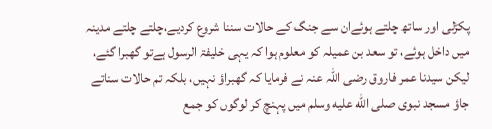پکڑلی اور ساتھ چلتے ہوئےان سے جنگ کے حالات سننا شروع کردیے،چلتے چلتے مدینہ میں داخل ہوئے، تو سعد بن عمیلہ کو معلوم ہوا کہ یہی خلیفۃ الرسول ہےتو گھبرا گئے، لیکن سیدنا عمر فاروق رضی اللہ عنہ نے فرمایا کہ گھبراؤ نہیں، بلکہ تم حالات سناتے جاؤ مسجد نبوی صلى الله عليه وسلم میں پہنچ کر لوگوں کو جمع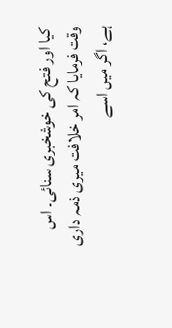کیا اور فتح کی خوشخبری سنائی۔ اس وقت فرمایا کہ امر خلافت میری ذمہ داری ہے، اگر میں اسے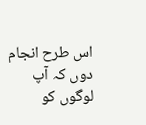اس طرح انجام دوں کہ آپ لوگوں کو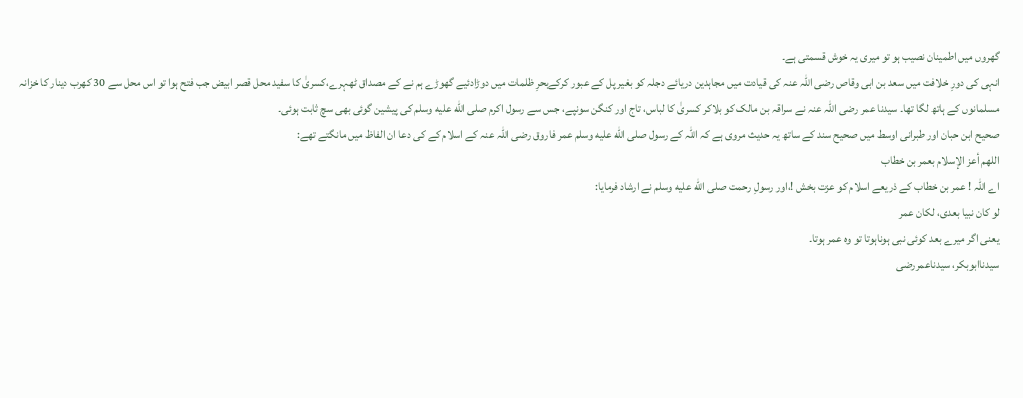گھروں میں اطمینان نصیب ہو تو میری یہ خوش قسمتی ہے۔
انہی کی دورِ خلافت میں سعد بن ابی وقاص رضی اللہ عنہ کی قیادت میں مجاہدین دریائے دجلہ کو بغیر پل کے عبور کرکےبحرِ ظلمات میں دوڑادئیے گھوڑے ہم نے کے مصداق ٹھہرے،کسریٰ کا سفید محل قصر ابیض جب فتح ہوا تو اس محل سے 30 کھرب دینار کا خزانہ مسلمانوں کے ہاتھ لگا تھا۔ سیدنا عمر رضی اللہ عنہ نے سراقہ بن مالک کو بلاکر کسریٰ کا لباس، تاج اور کنگن سونپے، جس سے رسول اکرم صلى الله عليه وسلم کی پیشین گوئی بھی سچ ثابت ہوئی۔
صحیح ابن حبان اور طبرانی اوسط میں صحیح سند کے ساتھ یہ حدیث مروی ہے کہ اللہ کے رسول صلى الله عليه وسلم عمر فاروق رضی اللہ عنہ کے اسلام کے کی دعا ان الفاظ میں مانگتے تھے:
اللھم أعز الإسلام بعمر بن خطاب
اے اللہ ! عمر بن خطاب کے ذریعے اسلام کو عزت بخش !،اور رسولِ رحمت صلى الله عليه وسلم نے ارشاد فرمایا:
لو کان نبیا بعدی، لکان عمر
یعنی اگر میرے بعد کوئی نبی ہوناہوتا تو وہ عمر ہوتا۔
سیدناابوبکر، سیدناعمررضی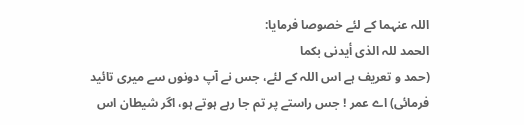اللہ عنہما کے لئے خصوصا فرمایا:
الحمد للہ الذی أیدنی بکما
(حمد و تعریف ہے اس اللہ کے لئے، جس نے آپ دونوں سے میری تائید فرمائی) اے عمر ! جس راستے پر تم جا رہے ہوتے ہو، اگر شیطان اس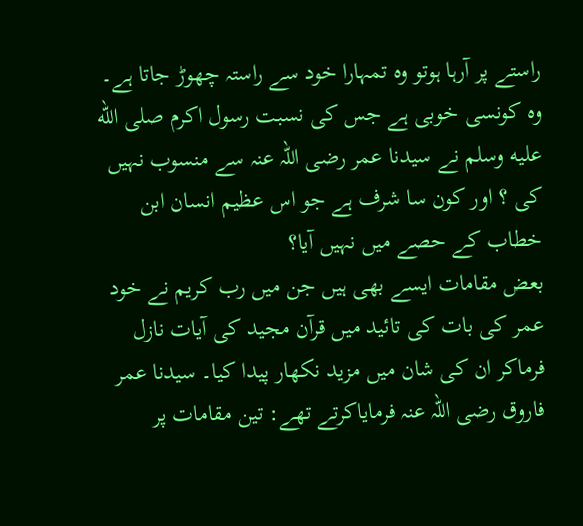راستے پر آرہا ہوتو وہ تمہارا خود سے راستہ چھوڑ جاتا ہے۔
وہ کونسی خوبی ہے جس کی نسبت رسول اکرم صلى الله عليه وسلم نے سیدنا عمر رضی اللہ عنہ سے منسوب نہیں کی ؟ اور کون سا شرف ہے جو اس عظیم انسان ابن خطاب کے حصے میں نہیں آیا؟
بعض مقامات ایسے بھی ہیں جن میں رب کریم نے خود عمر کی بات کی تائید میں قرآن مجید کی آیات نازل فرماکر ان کی شان میں مزید نکھار پیدا کیا۔ سیدنا عمر فاروق رضی اللہ عنہ فرمایاکرتے تھے: تین مقامات پر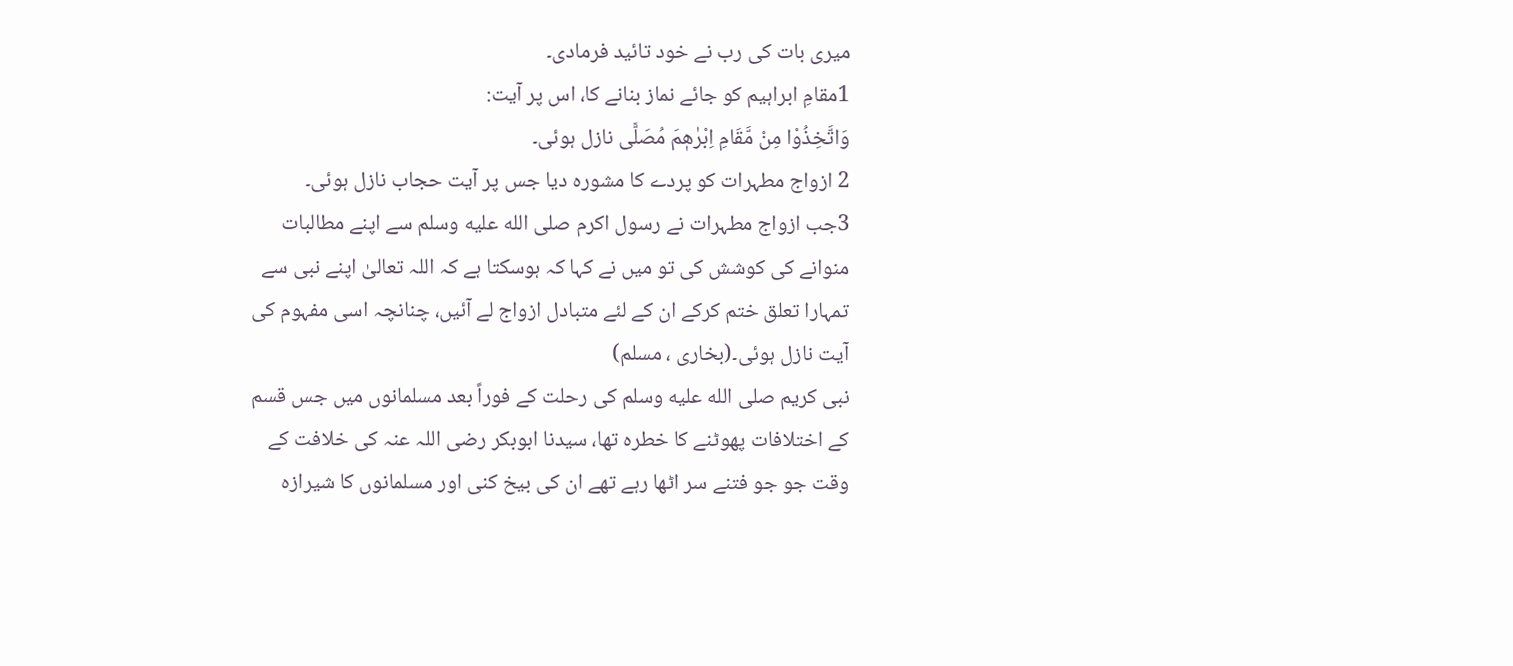میری بات کی رب نے خود تائید فرمادی۔
1مقامِ ابراہیم کو جائے نماز بنانے کا، اس پر آیت:
وَاتَّخِذُوْا مِنْ مَّقَامِ اِبْرٰهٖمَ مُصَلًّى نازل ہوئی۔
2 ازواج مطہرات کو پردے کا مشورہ دیا جس پر آیت حجاب نازل ہوئی۔
3جب ازواج مطہرات نے رسول اکرم صلى الله عليه وسلم سے اپنے مطالبات منوانے کی کوشش کی تو میں نے کہا کہ ہوسکتا ہے کہ اللہ تعالیٰ اپنے نبی سے تمہارا تعلق ختم کرکے ان کے لئے متبادل ازواج لے آئیں، چنانچہ اسی مفہوم کی آیت نازل ہوئی۔(بخاری ، مسلم)
نبی کریم صلى الله عليه وسلم کی رحلت کے فوراً بعد مسلمانوں میں جس قسم کے اختلافات پھوٹنے کا خطرہ تھا، سیدنا ابوبکر رضی اللہ عنہ کی خلافت کے وقت جو جو فتنے سر اٹھا رہے تھے ان کی بیخ کنی اور مسلمانوں کا شیرازہ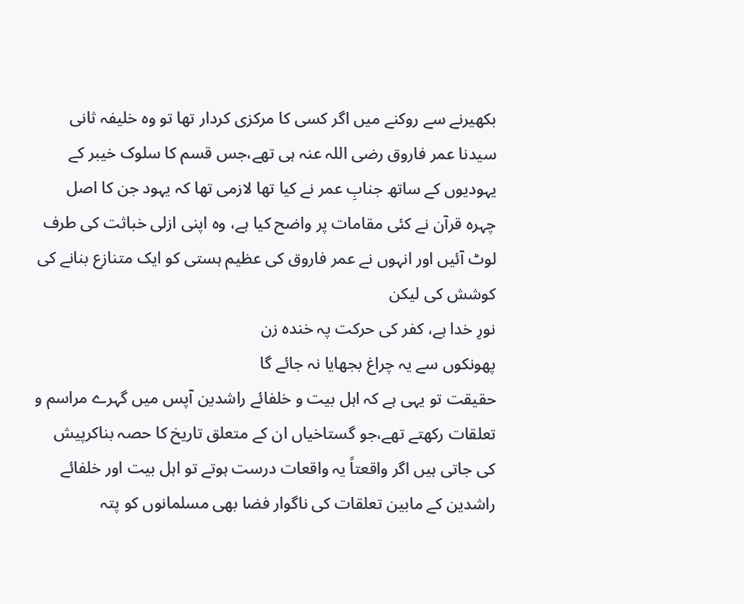بکھیرنے سے روکنے میں اگر کسی کا مرکزی کردار تھا تو وہ خلیفہ ثانی سیدنا عمر فاروق رضی اللہ عنہ ہی تھے،جس قسم کا سلوک خیبر کے یہودیوں کے ساتھ جنابِ عمر نے کیا تھا لازمی تھا کہ یہود جن کا اصل چہرہ قرآن نے کئی مقامات پر واضح کیا ہے، وہ اپنی ازلی خباثت کی طرف لوٹ آئیں اور انہوں نے عمر فاروق کی عظیم ہستی کو ایک متنازع بنانے کی کوشش کی لیکن
نورِ خدا ہے، کفر کی حرکت پہ خندہ زن
پھونکوں سے یہ چراغ بجھایا نہ جائے گا
حقیقت تو یہی ہے کہ اہل بیت و خلفائے راشدین آپس میں گہرے مراسم و تعلقات رکھتے تھے،جو گستاخیاں ان کے متعلق تاریخ کا حصہ بناکرپیش کی جاتی ہیں اگر واقعتاً یہ واقعات درست ہوتے تو اہل بیت اور خلفائے راشدین کے مابین تعلقات کی ناگوار فضا بھی مسلمانوں کو پتہ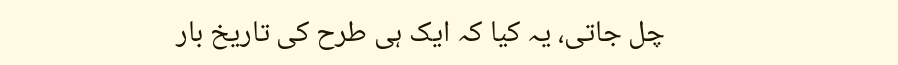چل جاتی، یہ کیا کہ ایک ہی طرح کی تاریخ بار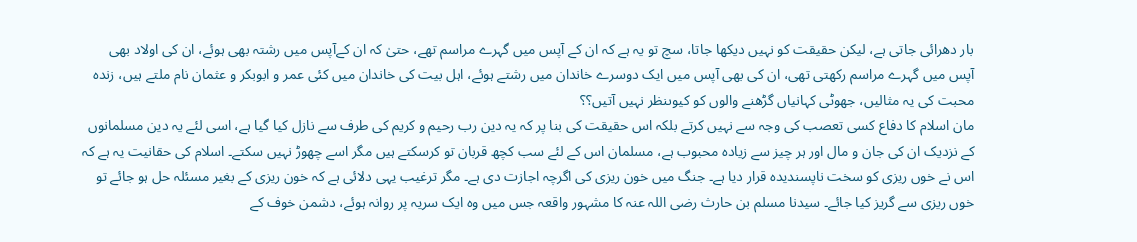بار دھرائی جاتی ہے، لیکن حقیقت کو نہیں دیکھا جاتا، سچ تو یہ ہے کہ ان کے آپس میں گہرے مراسم تھے، حتیٰ کہ ان کےآپس میں رشتہ بھی ہوئے، ان کی اولاد بھی آپس میں گہرے مراسم رکھتی تھی، ان کی بھی آپس میں ایک دوسرے خاندان میں رشتے ہوئے، اہل بیت کی خاندان میں کئی عمر و ابوبکر و عثمان نام ملتے ہیں، زندہ محبت کی یہ مثالیں، جھوٹی کہانیاں گڑھنے والوں کو کیوںنظر نہیں آتیں؟؟
مان اسلام کا دفاع کسی تعصب کی وجہ سے نہیں کرتے بلکہ اس حقیقت کی بنا پر کہ یہ دین رب رحیم و کریم کی طرف سے نازل کیا گیا ہے، اسی لئے یہ دین مسلمانوں کے نزدیک ان کی جان و مال اور ہر چیز سے زیادہ محبوب ہے، مسلمان اس کے لئے سب کچھ قربان تو کرسکتے ہیں مگر اسے چھوڑ نہیں سکتے۔ اسلام کی حقانیت یہ ہے کہ اس نے خوں ریزی کو سخت ناپسندیدہ قرار دیا ہے۔ جنگ میں خون ریزی کی اگرچہ اجازت دی ہے۔ مگر ترغیب یہی دلائی ہے کہ خون ریزی کے بغیر مسئلہ حل ہو جائے تو خوں ریزی سے گریز کیا جائے۔ سیدنا مسلم بن حارث رضی اللہ عنہ کا مشہور واقعہ جس میں وہ ایک سریہ پر روانہ ہوئے، دشمن خوف کے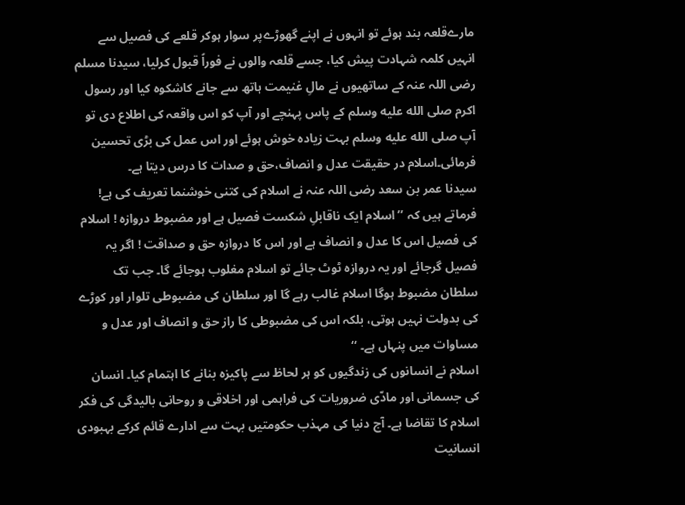مارےقلعہ بند ہوئے تو انہوں نے اپنے گھوڑےپر سوار ہوکر قلعے کی فصیل سے انہیں کلمہ شہادت پیش کیا، جسے قلعہ والوں نے فوراً قبول کرلیا، سیدنا مسلم رضی اللہ عنہ کے ساتھیوں نے مالِ غنیمت ہاتھ سے جانے کاشکوہ کیا اور رسول اکرم صلى الله عليه وسلم کے پاس پہنچے اور آپ کو اس واقعہ کی اطلاع دی تو آپ صلى الله عليه وسلم بہت زیادہ خوش ہوئے اور اس عمل کی بڑی تحسین فرمائی۔اسلام در حقیقت عدل و انصاف،حق و صدات کا درس دیتا ہے۔
سیدنا عمر بن سعد رضی اللہ عنہ نے اسلام کی کتنی خوشنما تعریف کی ہے! فرماتے ہیں کہ ’’اسلام ایک ناقابلِ شکست فصیل ہے اور مضبوط دروازہ ! اسلام کی فصیل اس کا عدل و انصاف ہے اور اس کا دروازہ حق و صداقت ! اگر یہ فصیل گرجائے اور یہ دروازہ ٹوٹ جائے تو اسلام مغلوب ہوجائے گا۔ جب تک سلطان مضبوط ہوگا اسلام غالب رہے گا اور سلطان کی مضبوطی تلوار اور کوڑے کی بدولت نہیں ہوتی، بلکہ اس کی مضبوطی کا راز حق و انصاف اور عدل و مساوات میں پنہاں ہے۔ ‘‘
اسلام نے انسانوں کی زندگیوں کو ہر لحاظ سے پاکیزہ بنانے کا اہتمام کیا۔ انسان کی جسمانی اور مادّی ضروریات کی فراہمی اور اخلاقی و روحانی بالیدگی کی فکر اسلام کا تقاضا ہے۔ آج دنیا کی مہذب حکومتیں بہت سے ادارے قائم کرکے بہبودی انسانیت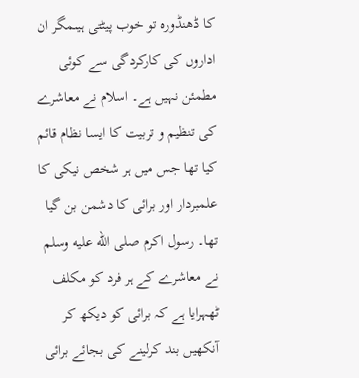کا ڈھنڈورہ تو خوب پیٹتی ہیںمگر ان اداروں کی کارکردگی سے کوئی مطمئن نہیں ہے۔ اسلام نے معاشرے کی تنظیم و تربیت کا ایسا نظام قائم کیا تھا جس میں ہر شخص نیکی کا علمبردار اور برائی کا دشمن بن گیا تھا۔ رسول اکرم صلى الله عليه وسلم نے معاشرے کے ہر فرد کو مکلف ٹھہرایا ہے کہ برائی کو دیکھ کر آنکھیں بند کرلینے کی بجائے برائی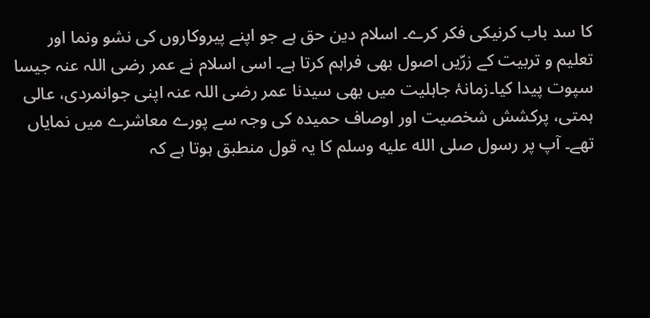کا سد باب کرنیکی فکر کرے۔ اسلام دین حق ہے جو اپنے پیروکاروں کی نشو ونما اور تعلیم و تربیت کے زرّیں اصول بھی فراہم کرتا ہے۔ اسی اسلام نے عمر رضی اللہ عنہ جیسا سپوت پیدا کیا۔زمانۂ جاہلیت میں بھی سیدنا عمر رضی اللہ عنہ اپنی جوانمردی، عالی ہمتی، پرکشش شخصیت اور اوصاف حمیدہ کی وجہ سے پورے معاشرے میں نمایاں تھے۔ آپ پر رسول صلى الله عليه وسلم کا یہ قول منطبق ہوتا ہے کہ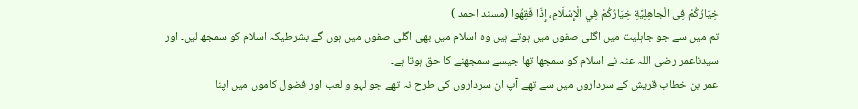خِيَارُكُمْ فِی الْجاهِلِيَّةِ خِيَارُكُمْ فِي الْإِسْلَامِ، إِذَا فَقِهُوا (مسند احمد )
تم میں سے جو جاہلیت میں اگلی صفوں میں ہوتے ہیں وہ اسلام میں بھی اگلی صفوں میں ہوں گے بشرطیکہ اسلام کو سمجھ لیں۔ اور سیدناعمر رضی اللہ عنہ نے اسلام کو سمجھا تھا جیسے سمجھنے کا حق ہوتا ہے۔
عمر بن خطاب قریش کے سرداروں میں سے تھے آپ ان سرداروں کی طرح نہ تھے جو لہو و لعب اور فضول کاموں میں اپنا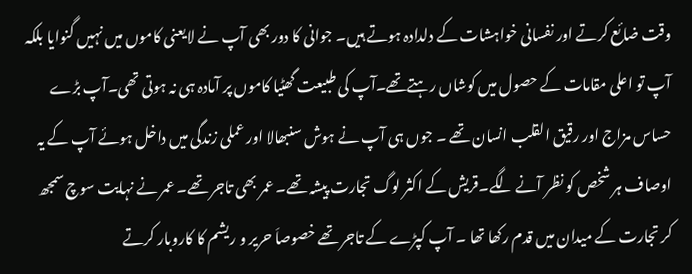وقت ضائع کرتے اور نفسانی خواہشات کے دلدادہ ہوتے ہیں۔ جوانی کا دور بھی آپ نے لایعنی کاموں میں نہیں گنوایا بلکہ آپ تو اعلی مقامات کے حصول میں کوشاں رہتےتھے۔آپ کی طبیعت گھٹیا کاموں پر آمادہ ہی نہ ہوتی تھی۔آپ بڑے حساس مزاج اور رقیق القلب انسان تھے ۔ جوں ہی آپ نے ہوش سنبھالا اور عملی زندگی میں داخل ہوئے آپ کے یہ اوصاف ہر شخص کو نظر آنے لگے۔قریش کے اکثر لوگ تجارت پیشہ تھے۔ عمر بھی تاجر تھے۔ عمر نے نہایت سوچ سمجھ کر تجارت کے میدان میں قدم رکھا تھا ۔ آپ کپڑے کے تاجر تھے خصوصاَ حریر و ریشم کا کاروبار کرتے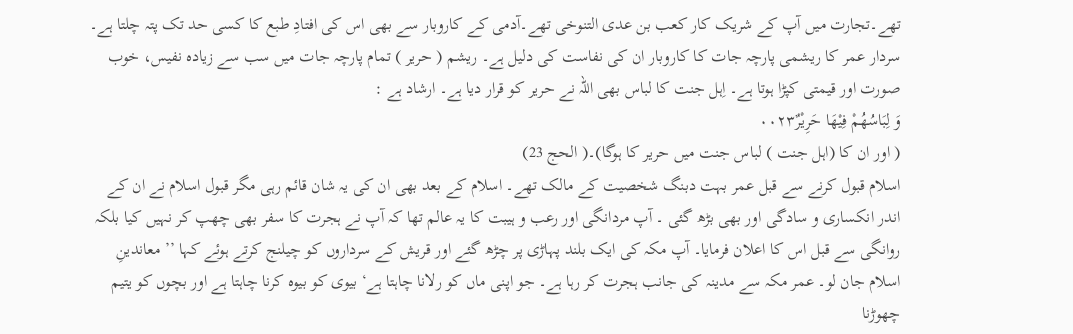تھے۔تجارت میں آپ کے شریک کار کعب بن عدی التنوخی تھے۔آدمی کے کاروبار سے بھی اس کی افتادِ طبع کا کسی حد تک پتہ چلتا ہے۔ سردار عمر کا ریشمی پارچہ جات کا کاروبار ان کی نفاست کی دلیل ہے۔ ریشم ( حریر ) تمام پارچہ جات میں سب سے زیادہ نفیس، خوب صورت اور قیمتی کپڑا ہوتا ہے۔ اِہل جنت کا لباس بھی اللہ نے حریر کو قرار دیا ہے۔ ارشاد ہے :
وَ لِبَاسُهُمْ فِيْهَا حَرِيْرٌ۰۰۲۳
( اور ان کا (اہل جنت ) لباس جنت میں حریر کا ہوگا)۔( الحج 23)
اسلام قبول کرنے سے قبل عمر بہت دبنگ شخصیت کے مالک تھے۔ اسلام کے بعد بھی ان کی یہ شان قائم رہی مگر قبول اسلام نے ان کے اندر انکساری و سادگی اور بھی بڑھ گئی ۔ آپ مردانگی اور رعب و ہیبت کا یہ عالم تھا کہ آپ نے ہجرت کا سفر بھی چھپ کر نہیں کیا بلکہ روانگی سے قبل اس کا اعلان فرمایا۔ آپ مکہ کی ایک بلند پہاڑی پر چڑھ گئے اور قریش کے سرداروں کو چیلنج کرتے ہوئے کہا ’’ معاندینِ اسلام جان لو۔ عمر مکہ سے مدینہ کی جانب ہجرت کر رہا ہے۔ جو اپنی ماں کو رلانا چاہتا ہے‘ بیوی کو بیوہ کرنا چاہتا ہے اور بچوں کو یتیم چھوڑنا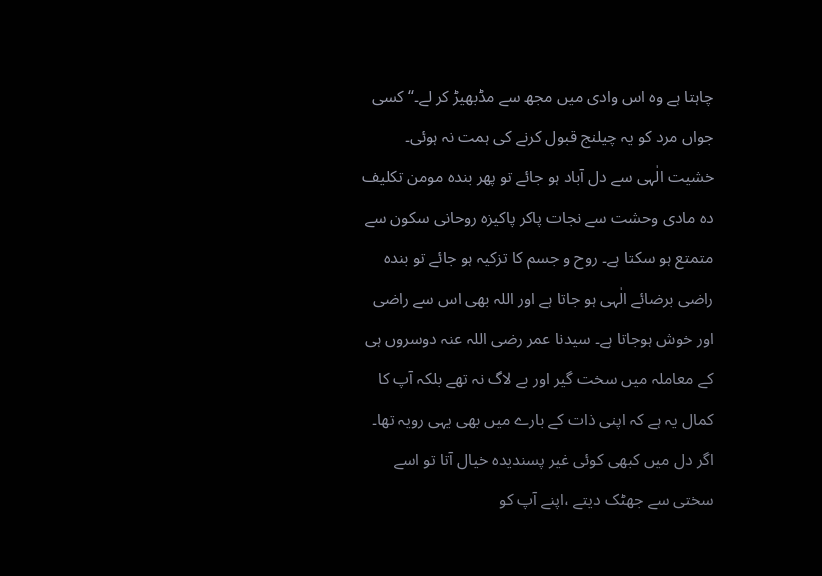چاہتا ہے وہ اس وادی میں مجھ سے مڈبھیڑ کر لے۔‘‘ کسی جواں مرد کو یہ چیلنج قبول کرنے کی ہمت نہ ہوئی۔
خشیت الٰہی سے دل آباد ہو جائے تو پھر بندہ مومن تکلیف دہ مادی وحشت سے نجات پاکر پاکیزہ روحانی سکون سے متمتع ہو سکتا ہے۔ روح و جسم کا تزکیہ ہو جائے تو بندہ راضی برضائے الٰہی ہو جاتا ہے اور اللہ بھی اس سے راضی اور خوش ہوجاتا ہے۔ سیدنا عمر رضی اللہ عنہ دوسروں ہی کے معاملہ میں سخت گیر اور بے لاگ نہ تھے بلکہ آپ کا کمال یہ ہے کہ اپنی ذات کے بارے میں بھی یہی رویہ تھا۔ اگر دل میں کبھی کوئی غیر پسندیدہ خیال آتا تو اسے سختی سے جھٹک دیتے ،اپنے آپ کو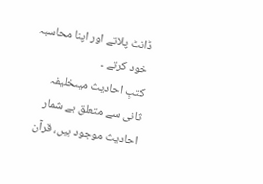ڈانٹ پلاتے اور اپنا محاسبہ خود کرتے ۔
کتبِ احادیث میںخلیفہ ثانی سے متعلق بے شمار احادیث موجود ہیں، قرآن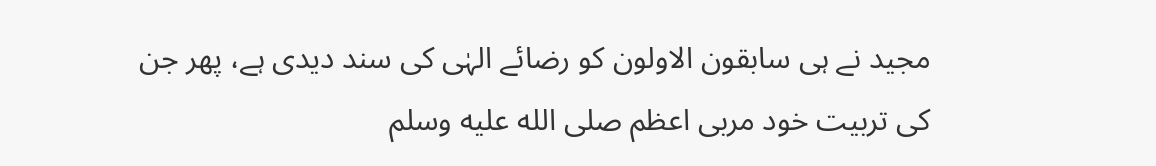مجید نے ہی سابقون الاولون کو رضائے الہٰی کی سند دیدی ہے، پھر جن کی تربیت خود مربی اعظم صلى الله عليه وسلم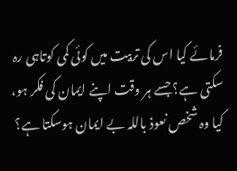فرمائے کیا اس کی تربیت میں کوئی کمی کوتاہی رہ سکتی ہے؟ جسے ہر وقت اپنے ایمان کی فکر ہو، کیا وہ شخص نعوذ باللہ بے ایمان ہوسکتا ہے؟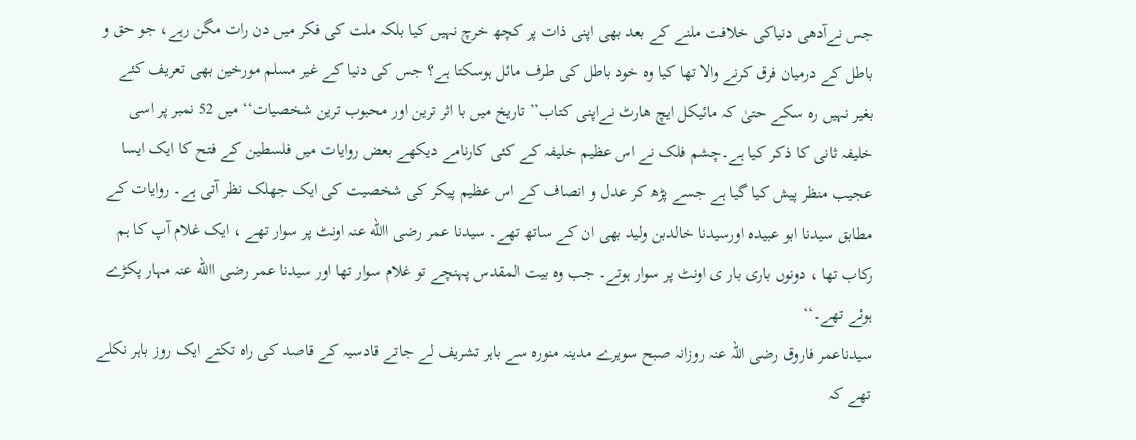جس نےآدھی دنیاکی خلافت ملنے کے بعد بھی اپنی ذات پر کچھ خرچ نہیں کیا بلکہ ملت کی فکر میں دن رات مگن رہے، جو حق و باطل کے درمیان فرق کرنے والا تھا کیا وہ خود باطل کی طرف مائل ہوسکتا ہے؟ جس کی دنیا کے غیر مسلم مورخین بھی تعریف کئے بغیر نہیں رہ سکے حتیٰ کہ مائیکل ایچ ھارٹ نےاپنی کتاب’’ تاریخ میں با اثر ترین اور محبوب ترین شخصیات‘‘ میں 52 نمبر پر اسی خلیفہ ثانی کا ذکر کیا ہے۔چشم فلک نے اس عظیم خلیفہ کے کئی کارنامے دیکھے بعض روایات میں فلسطین کے فتح کا ایک ایسا عجیب منظر پیش کیا گیا ہے جسے پڑھ کر عدل و انصاف کے اس عظیم پیکر کی شخصیت کی ایک جھلک نظر آتی ہے۔ روایات کے مطابق سیدنا ابو عبیدہ اورسیدنا خالدبن ولید بھی ان کے ساتھ تھے۔ سیدنا عمر رضی االله عنہ اونٹ پر سوار تھے ، ایک غلام آپ کا ہم رکاب تھا ، دونوں باری بار ی اونٹ پر سوار ہوتے۔ جب وہ بیت المقدس پہنچے تو غلام سوار تھا اور سیدنا عمر رضی االله عنہ مہار پکڑے ہوئے تھے۔‘‘
سیدناعمر فاروق رضی اللہ عنہ روزانہ صبح سویرے مدینہ منورہ سے باہر تشریف لے جاتے قادسیہ کے قاصد کی راہ تکتے ایک روز باہر نکلے تھے کہ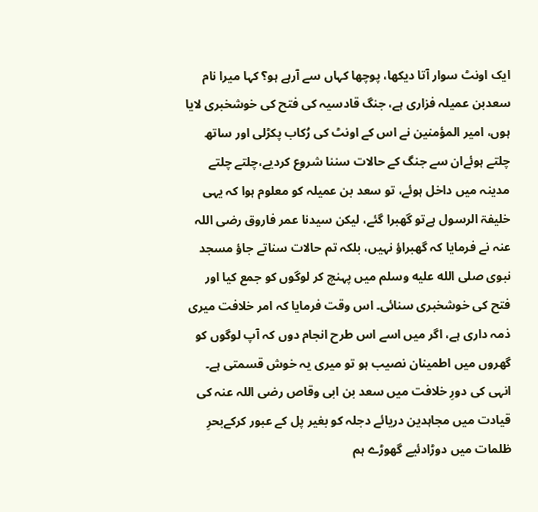ایک اونٹ سوار آتا دیکھا، پوچھا کہاں سے آرہے ہو؟ کہا میرا نام سعدبن عمیلہ فزاری ہے، جنگ قادسیہ کی فتح کی خوشخبری لایا ہوں، امیر المؤمنین نے اس کے اونٹ کی رُکاب پکڑلی اور ساتھ چلتے ہوئےان سے جنگ کے حالات سننا شروع کردیے،چلتے چلتے مدینہ میں داخل ہوئے، تو سعد بن عمیلہ کو معلوم ہوا کہ یہی خلیفۃ الرسول ہےتو گھبرا گئے، لیکن سیدنا عمر فاروق رضی اللہ عنہ نے فرمایا کہ گھبراؤ نہیں، بلکہ تم حالات سناتے جاؤ مسجد نبوی صلى الله عليه وسلم میں پہنچ کر لوگوں کو جمع کیا اور فتح کی خوشخبری سنائی۔ اس وقت فرمایا کہ امر خلافت میری ذمہ داری ہے، اگر میں اسے اس طرح انجام دوں کہ آپ لوگوں کو گھروں میں اطمینان نصیب ہو تو میری یہ خوش قسمتی ہے۔
انہی کی دورِ خلافت میں سعد بن ابی وقاص رضی اللہ عنہ کی قیادت میں مجاہدین دریائے دجلہ کو بغیر پل کے عبور کرکےبحرِ ظلمات میں دوڑادئیے گھوڑے ہم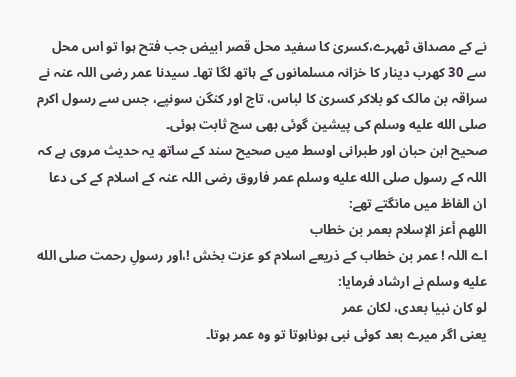نے کے مصداق ٹھہرے،کسریٰ کا سفید محل قصر ابیض جب فتح ہوا تو اس محل سے 30 کھرب دینار کا خزانہ مسلمانوں کے ہاتھ لگا تھا۔ سیدنا عمر رضی اللہ عنہ نے سراقہ بن مالک کو بلاکر کسریٰ کا لباس، تاج اور کنگن سونپے، جس سے رسول اکرم صلى الله عليه وسلم کی پیشین گوئی بھی سچ ثابت ہوئی۔
صحیح ابن حبان اور طبرانی اوسط میں صحیح سند کے ساتھ یہ حدیث مروی ہے کہ اللہ کے رسول صلى الله عليه وسلم عمر فاروق رضی اللہ عنہ کے اسلام کے کی دعا ان الفاظ میں مانگتے تھے:
اللھم أعز الإسلام بعمر بن خطاب
اے اللہ ! عمر بن خطاب کے ذریعے اسلام کو عزت بخش !،اور رسولِ رحمت صلى الله عليه وسلم نے ارشاد فرمایا:
لو کان نبیا بعدی، لکان عمر
یعنی اگر میرے بعد کوئی نبی ہوناہوتا تو وہ عمر ہوتا۔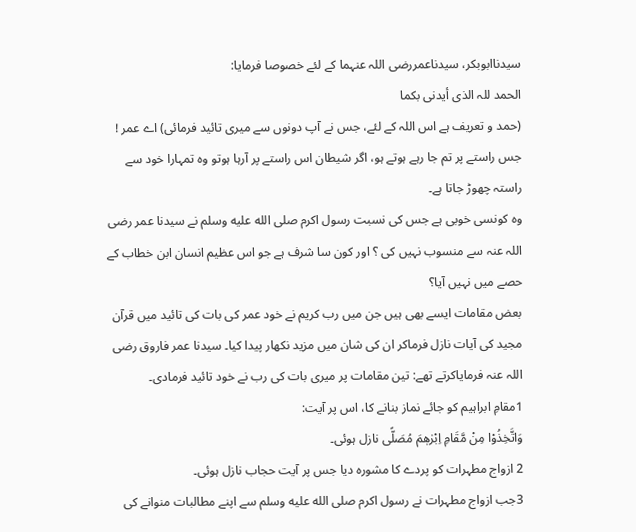سیدناابوبکر، سیدناعمررضی اللہ عنہما کے لئے خصوصا فرمایا:
الحمد للہ الذی أیدنی بکما
(حمد و تعریف ہے اس اللہ کے لئے، جس نے آپ دونوں سے میری تائید فرمائی) اے عمر ! جس راستے پر تم جا رہے ہوتے ہو، اگر شیطان اس راستے پر آرہا ہوتو وہ تمہارا خود سے راستہ چھوڑ جاتا ہے۔
وہ کونسی خوبی ہے جس کی نسبت رسول اکرم صلى الله عليه وسلم نے سیدنا عمر رضی اللہ عنہ سے منسوب نہیں کی ؟ اور کون سا شرف ہے جو اس عظیم انسان ابن خطاب کے حصے میں نہیں آیا؟
بعض مقامات ایسے بھی ہیں جن میں رب کریم نے خود عمر کی بات کی تائید میں قرآن مجید کی آیات نازل فرماکر ان کی شان میں مزید نکھار پیدا کیا۔ سیدنا عمر فاروق رضی اللہ عنہ فرمایاکرتے تھے: تین مقامات پر میری بات کی رب نے خود تائید فرمادی۔
1مقامِ ابراہیم کو جائے نماز بنانے کا، اس پر آیت:
وَاتَّخِذُوْا مِنْ مَّقَامِ اِبْرٰهٖمَ مُصَلًّى نازل ہوئی۔
2 ازواج مطہرات کو پردے کا مشورہ دیا جس پر آیت حجاب نازل ہوئی۔
3جب ازواج مطہرات نے رسول اکرم صلى الله عليه وسلم سے اپنے مطالبات منوانے کی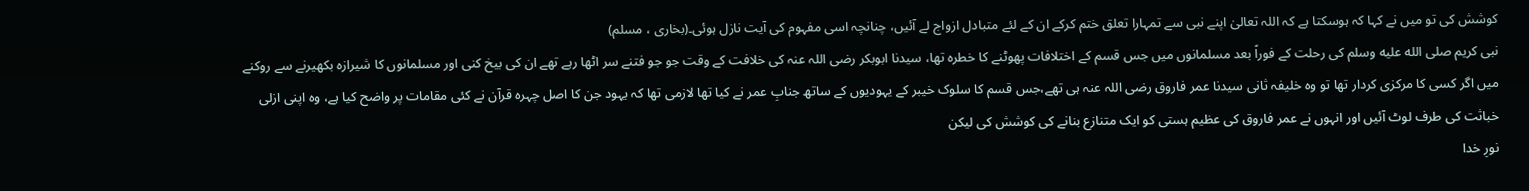کوشش کی تو میں نے کہا کہ ہوسکتا ہے کہ اللہ تعالیٰ اپنے نبی سے تمہارا تعلق ختم کرکے ان کے لئے متبادل ازواج لے آئیں، چنانچہ اسی مفہوم کی آیت نازل ہوئی۔(بخاری ، مسلم)
نبی کریم صلى الله عليه وسلم کی رحلت کے فوراً بعد مسلمانوں میں جس قسم کے اختلافات پھوٹنے کا خطرہ تھا، سیدنا ابوبکر رضی اللہ عنہ کی خلافت کے وقت جو جو فتنے سر اٹھا رہے تھے ان کی بیخ کنی اور مسلمانوں کا شیرازہ بکھیرنے سے روکنے میں اگر کسی کا مرکزی کردار تھا تو وہ خلیفہ ثانی سیدنا عمر فاروق رضی اللہ عنہ ہی تھے،جس قسم کا سلوک خیبر کے یہودیوں کے ساتھ جنابِ عمر نے کیا تھا لازمی تھا کہ یہود جن کا اصل چہرہ قرآن نے کئی مقامات پر واضح کیا ہے، وہ اپنی ازلی خباثت کی طرف لوٹ آئیں اور انہوں نے عمر فاروق کی عظیم ہستی کو ایک متنازع بنانے کی کوشش کی لیکن
نورِ خدا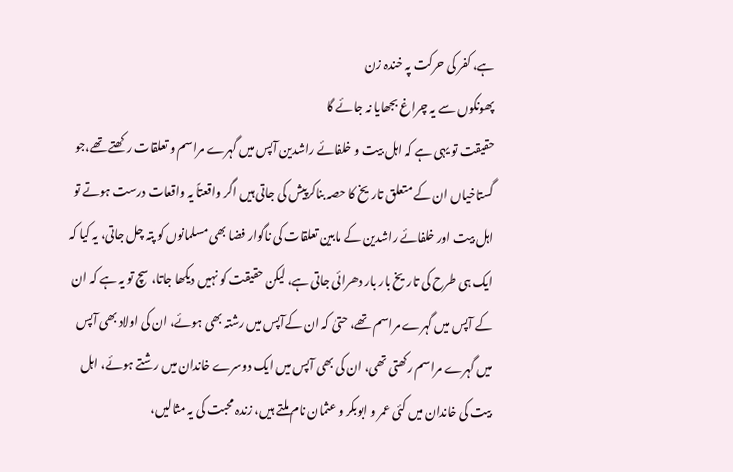ہے، کفر کی حرکت پہ خندہ زن
پھونکوں سے یہ چراغ بجھایا نہ جائے گا
حقیقت تو یہی ہے کہ اہل بیت و خلفائے راشدین آپس میں گہرے مراسم و تعلقات رکھتے تھے،جو گستاخیاں ان کے متعلق تاریخ کا حصہ بناکرپیش کی جاتی ہیں اگر واقعتاً یہ واقعات درست ہوتے تو اہل بیت اور خلفائے راشدین کے مابین تعلقات کی ناگوار فضا بھی مسلمانوں کو پتہ چل جاتی، یہ کیا کہ ایک ہی طرح کی تاریخ بار بار دھرائی جاتی ہے، لیکن حقیقت کو نہیں دیکھا جاتا، سچ تو یہ ہے کہ ان کے آپس میں گہرے مراسم تھے، حتیٰ کہ ان کےآپس میں رشتہ بھی ہوئے، ان کی اولاد بھی آپس میں گہرے مراسم رکھتی تھی، ان کی بھی آپس میں ایک دوسرے خاندان میں رشتے ہوئے، اہل بیت کی خاندان میں کئی عمر و ابوبکر و عثمان نام ملتے ہیں، زندہ محبت کی یہ مثالیں،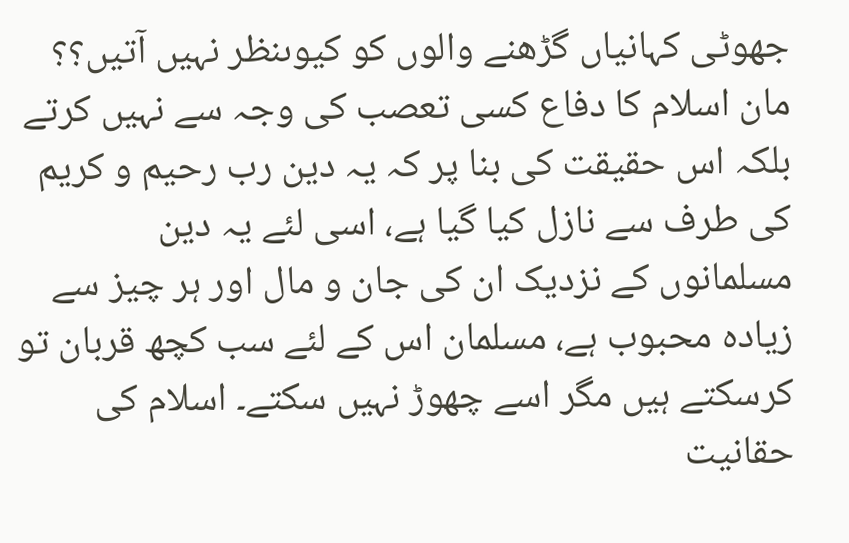جھوٹی کہانیاں گڑھنے والوں کو کیوںنظر نہیں آتیں؟؟
مان اسلام کا دفاع کسی تعصب کی وجہ سے نہیں کرتے بلکہ اس حقیقت کی بنا پر کہ یہ دین رب رحیم و کریم کی طرف سے نازل کیا گیا ہے، اسی لئے یہ دین مسلمانوں کے نزدیک ان کی جان و مال اور ہر چیز سے زیادہ محبوب ہے، مسلمان اس کے لئے سب کچھ قربان تو کرسکتے ہیں مگر اسے چھوڑ نہیں سکتے۔ اسلام کی حقانیت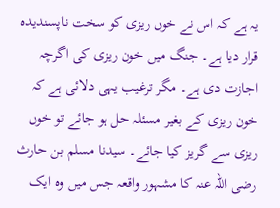یہ ہے کہ اس نے خوں ریزی کو سخت ناپسندیدہ قرار دیا ہے۔ جنگ میں خون ریزی کی اگرچہ اجازت دی ہے۔ مگر ترغیب یہی دلائی ہے کہ خون ریزی کے بغیر مسئلہ حل ہو جائے تو خوں ریزی سے گریز کیا جائے۔ سیدنا مسلم بن حارث رضی اللہ عنہ کا مشہور واقعہ جس میں وہ ایک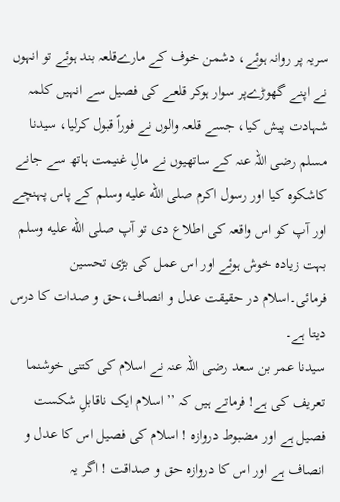سریہ پر روانہ ہوئے، دشمن خوف کے مارےقلعہ بند ہوئے تو انہوں نے اپنے گھوڑےپر سوار ہوکر قلعے کی فصیل سے انہیں کلمہ شہادت پیش کیا، جسے قلعہ والوں نے فوراً قبول کرلیا، سیدنا مسلم رضی اللہ عنہ کے ساتھیوں نے مالِ غنیمت ہاتھ سے جانے کاشکوہ کیا اور رسول اکرم صلى الله عليه وسلم کے پاس پہنچے اور آپ کو اس واقعہ کی اطلاع دی تو آپ صلى الله عليه وسلم بہت زیادہ خوش ہوئے اور اس عمل کی بڑی تحسین فرمائی۔اسلام در حقیقت عدل و انصاف،حق و صدات کا درس دیتا ہے۔
سیدنا عمر بن سعد رضی اللہ عنہ نے اسلام کی کتنی خوشنما تعریف کی ہے! فرماتے ہیں کہ ’’اسلام ایک ناقابلِ شکست فصیل ہے اور مضبوط دروازہ ! اسلام کی فصیل اس کا عدل و انصاف ہے اور اس کا دروازہ حق و صداقت ! اگر یہ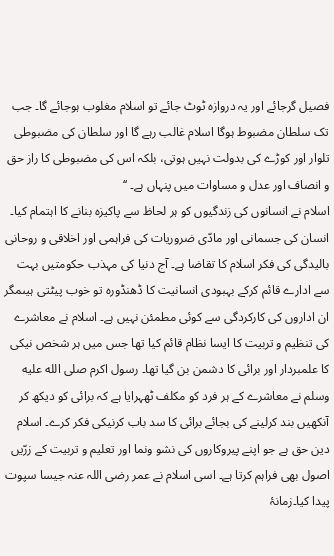فصیل گرجائے اور یہ دروازہ ٹوٹ جائے تو اسلام مغلوب ہوجائے گا۔ جب تک سلطان مضبوط ہوگا اسلام غالب رہے گا اور سلطان کی مضبوطی تلوار اور کوڑے کی بدولت نہیں ہوتی، بلکہ اس کی مضبوطی کا راز حق و انصاف اور عدل و مساوات میں پنہاں ہے۔ ‘‘
اسلام نے انسانوں کی زندگیوں کو ہر لحاظ سے پاکیزہ بنانے کا اہتمام کیا۔ انسان کی جسمانی اور مادّی ضروریات کی فراہمی اور اخلاقی و روحانی بالیدگی کی فکر اسلام کا تقاضا ہے۔ آج دنیا کی مہذب حکومتیں بہت سے ادارے قائم کرکے بہبودی انسانیت کا ڈھنڈورہ تو خوب پیٹتی ہیںمگر ان اداروں کی کارکردگی سے کوئی مطمئن نہیں ہے۔ اسلام نے معاشرے کی تنظیم و تربیت کا ایسا نظام قائم کیا تھا جس میں ہر شخص نیکی کا علمبردار اور برائی کا دشمن بن گیا تھا۔ رسول اکرم صلى الله عليه وسلم نے معاشرے کے ہر فرد کو مکلف ٹھہرایا ہے کہ برائی کو دیکھ کر آنکھیں بند کرلینے کی بجائے برائی کا سد باب کرنیکی فکر کرے۔ اسلام دین حق ہے جو اپنے پیروکاروں کی نشو ونما اور تعلیم و تربیت کے زرّیں اصول بھی فراہم کرتا ہے۔ اسی اسلام نے عمر رضی اللہ عنہ جیسا سپوت پیدا کیا۔زمانۂ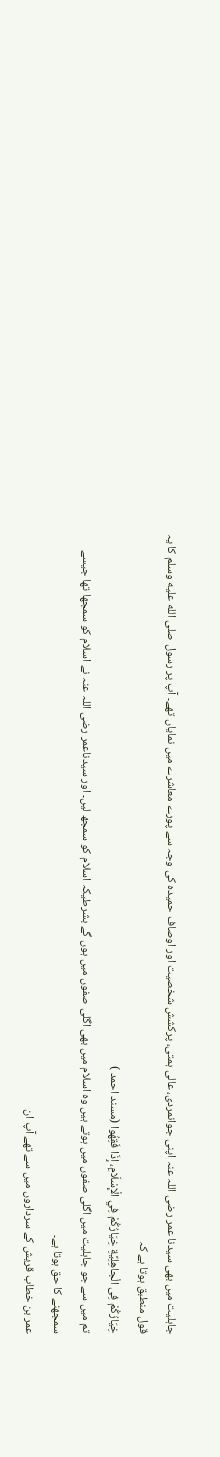جاہلیت میں بھی سیدنا عمر رضی اللہ عنہ اپنی جوانمردی، عالی ہمتی، پرکشش شخصیت اور اوصاف حمیدہ کی وجہ سے پورے معاشرے میں نمایاں تھے۔ آپ پر رسول صلى الله عليه وسلم کا یہ قول منطبق ہوتا ہے کہ
خِيَارُكُمْ فِی الْجاهِلِيَّةِ خِيَارُكُمْ فِي الْإِسْلَامِ، إِذَا فَقِهُوا (مسند احمد )
تم میں سے جو جاہلیت میں اگلی صفوں میں ہوتے ہیں وہ اسلام میں بھی اگلی صفوں میں ہوں گے بشرطیکہ اسلام کو سمجھ لیں۔ اور سیدناعمر رضی اللہ عنہ نے اسلام کو سمجھا تھا جیسے سمجھنے کا حق ہوتا ہے۔
عمر بن خطاب قریش کے سرداروں میں سے تھے آپ ان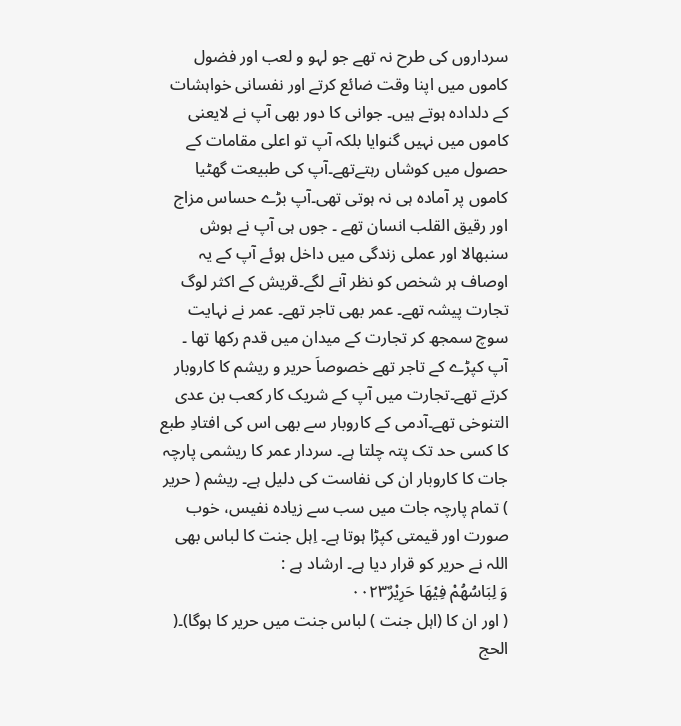سرداروں کی طرح نہ تھے جو لہو و لعب اور فضول کاموں میں اپنا وقت ضائع کرتے اور نفسانی خواہشات کے دلدادہ ہوتے ہیں۔ جوانی کا دور بھی آپ نے لایعنی کاموں میں نہیں گنوایا بلکہ آپ تو اعلی مقامات کے حصول میں کوشاں رہتےتھے۔آپ کی طبیعت گھٹیا کاموں پر آمادہ ہی نہ ہوتی تھی۔آپ بڑے حساس مزاج اور رقیق القلب انسان تھے ۔ جوں ہی آپ نے ہوش سنبھالا اور عملی زندگی میں داخل ہوئے آپ کے یہ اوصاف ہر شخص کو نظر آنے لگے۔قریش کے اکثر لوگ تجارت پیشہ تھے۔ عمر بھی تاجر تھے۔ عمر نے نہایت سوچ سمجھ کر تجارت کے میدان میں قدم رکھا تھا ۔ آپ کپڑے کے تاجر تھے خصوصاَ حریر و ریشم کا کاروبار کرتے تھے۔تجارت میں آپ کے شریک کار کعب بن عدی التنوخی تھے۔آدمی کے کاروبار سے بھی اس کی افتادِ طبع کا کسی حد تک پتہ چلتا ہے۔ سردار عمر کا ریشمی پارچہ جات کا کاروبار ان کی نفاست کی دلیل ہے۔ ریشم ( حریر ) تمام پارچہ جات میں سب سے زیادہ نفیس، خوب صورت اور قیمتی کپڑا ہوتا ہے۔ اِہل جنت کا لباس بھی اللہ نے حریر کو قرار دیا ہے۔ ارشاد ہے :
وَ لِبَاسُهُمْ فِيْهَا حَرِيْرٌ۰۰۲۳
( اور ان کا (اہل جنت ) لباس جنت میں حریر کا ہوگا)۔( الحج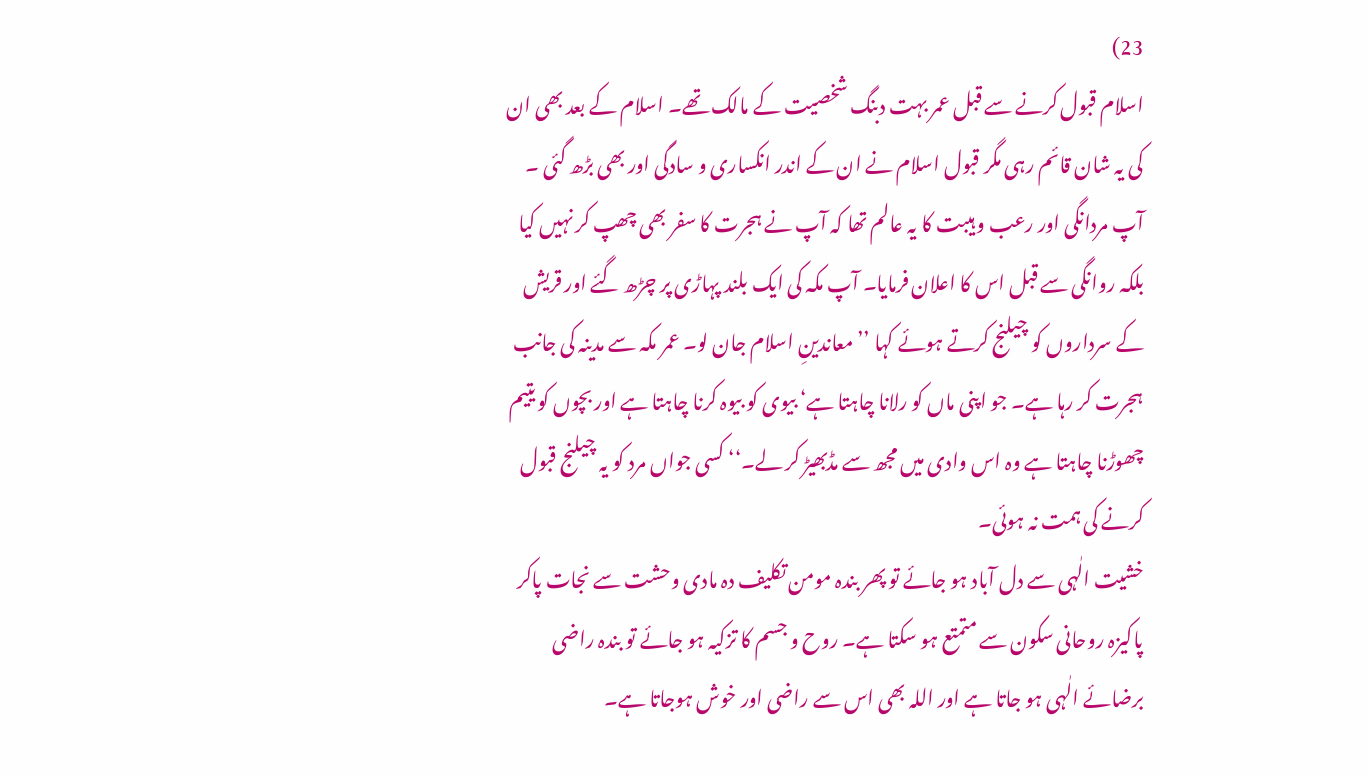23)
اسلام قبول کرنے سے قبل عمر بہت دبنگ شخصیت کے مالک تھے۔ اسلام کے بعد بھی ان کی یہ شان قائم رہی مگر قبول اسلام نے ان کے اندر انکساری و سادگی اور بھی بڑھ گئی ۔ آپ مردانگی اور رعب و ہیبت کا یہ عالم تھا کہ آپ نے ہجرت کا سفر بھی چھپ کر نہیں کیا بلکہ روانگی سے قبل اس کا اعلان فرمایا۔ آپ مکہ کی ایک بلند پہاڑی پر چڑھ گئے اور قریش کے سرداروں کو چیلنج کرتے ہوئے کہا ’’ معاندینِ اسلام جان لو۔ عمر مکہ سے مدینہ کی جانب ہجرت کر رہا ہے۔ جو اپنی ماں کو رلانا چاہتا ہے‘ بیوی کو بیوہ کرنا چاہتا ہے اور بچوں کو یتیم چھوڑنا چاہتا ہے وہ اس وادی میں مجھ سے مڈبھیڑ کر لے۔‘‘ کسی جواں مرد کو یہ چیلنج قبول کرنے کی ہمت نہ ہوئی۔
خشیت الٰہی سے دل آباد ہو جائے تو پھر بندہ مومن تکلیف دہ مادی وحشت سے نجات پاکر پاکیزہ روحانی سکون سے متمتع ہو سکتا ہے۔ روح و جسم کا تزکیہ ہو جائے تو بندہ راضی برضائے الٰہی ہو جاتا ہے اور اللہ بھی اس سے راضی اور خوش ہوجاتا ہے۔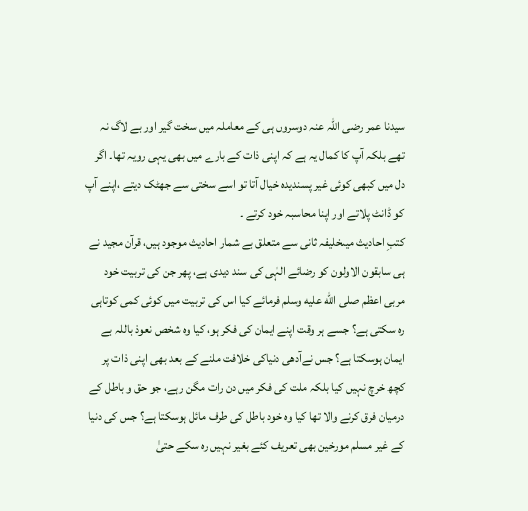سیدنا عمر رضی اللہ عنہ دوسروں ہی کے معاملہ میں سخت گیر اور بے لاگ نہ تھے بلکہ آپ کا کمال یہ ہے کہ اپنی ذات کے بارے میں بھی یہی رویہ تھا۔ اگر دل میں کبھی کوئی غیر پسندیدہ خیال آتا تو اسے سختی سے جھٹک دیتے ،اپنے آپ کو ڈانٹ پلاتے اور اپنا محاسبہ خود کرتے ۔
کتبِ احادیث میںخلیفہ ثانی سے متعلق بے شمار احادیث موجود ہیں، قرآن مجید نے ہی سابقون الاولون کو رضائے الہٰی کی سند دیدی ہے، پھر جن کی تربیت خود مربی اعظم صلى الله عليه وسلم فرمائے کیا اس کی تربیت میں کوئی کمی کوتاہی رہ سکتی ہے؟ جسے ہر وقت اپنے ایمان کی فکر ہو، کیا وہ شخص نعوذ باللہ بے ایمان ہوسکتا ہے؟ جس نےآدھی دنیاکی خلافت ملنے کے بعد بھی اپنی ذات پر کچھ خرچ نہیں کیا بلکہ ملت کی فکر میں دن رات مگن رہے، جو حق و باطل کے درمیان فرق کرنے والا تھا کیا وہ خود باطل کی طرف مائل ہوسکتا ہے؟ جس کی دنیا کے غیر مسلم مورخین بھی تعریف کئے بغیر نہیں رہ سکے حتیٰ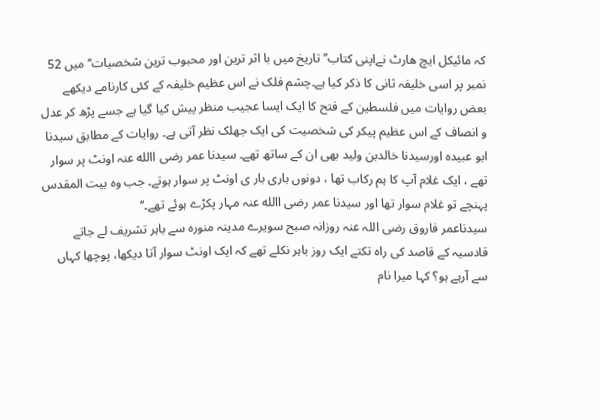کہ مائیکل ایچ ھارٹ نےاپنی کتاب’’ تاریخ میں با اثر ترین اور محبوب ترین شخصیات‘‘ میں 52 نمبر پر اسی خلیفہ ثانی کا ذکر کیا ہے۔چشم فلک نے اس عظیم خلیفہ کے کئی کارنامے دیکھے بعض روایات میں فلسطین کے فتح کا ایک ایسا عجیب منظر پیش کیا گیا ہے جسے پڑھ کر عدل و انصاف کے اس عظیم پیکر کی شخصیت کی ایک جھلک نظر آتی ہے۔ روایات کے مطابق سیدنا ابو عبیدہ اورسیدنا خالدبن ولید بھی ان کے ساتھ تھے۔ سیدنا عمر رضی االله عنہ اونٹ پر سوار تھے ، ایک غلام آپ کا ہم رکاب تھا ، دونوں باری بار ی اونٹ پر سوار ہوتے۔ جب وہ بیت المقدس پہنچے تو غلام سوار تھا اور سیدنا عمر رضی االله عنہ مہار پکڑے ہوئے تھے۔‘‘
سیدناعمر فاروق رضی اللہ عنہ روزانہ صبح سویرے مدینہ منورہ سے باہر تشریف لے جاتے قادسیہ کے قاصد کی راہ تکتے ایک روز باہر نکلے تھے کہ ایک اونٹ سوار آتا دیکھا، پوچھا کہاں سے آرہے ہو؟ کہا میرا نام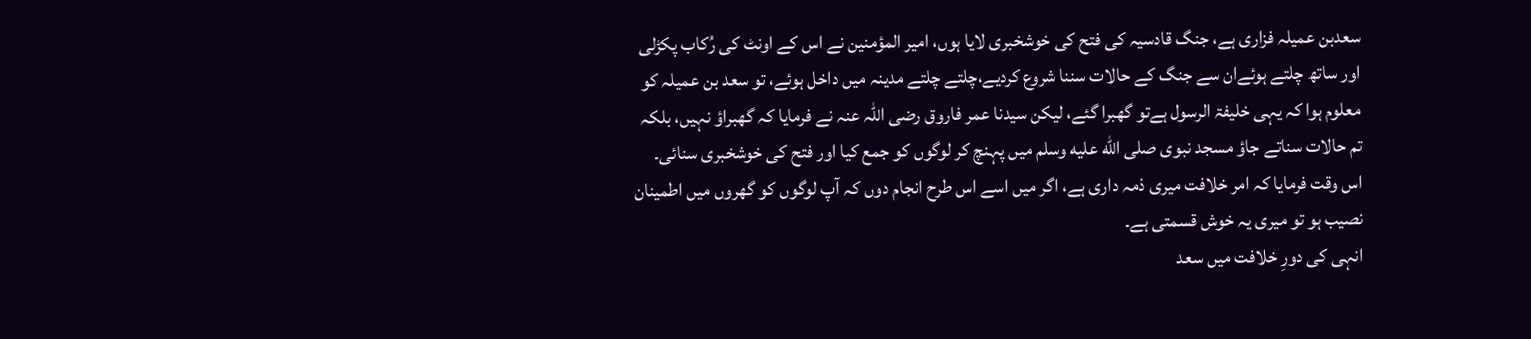سعدبن عمیلہ فزاری ہے، جنگ قادسیہ کی فتح کی خوشخبری لایا ہوں، امیر المؤمنین نے اس کے اونٹ کی رُکاب پکڑلی اور ساتھ چلتے ہوئےان سے جنگ کے حالات سننا شروع کردیے،چلتے چلتے مدینہ میں داخل ہوئے، تو سعد بن عمیلہ کو معلوم ہوا کہ یہی خلیفۃ الرسول ہےتو گھبرا گئے، لیکن سیدنا عمر فاروق رضی اللہ عنہ نے فرمایا کہ گھبراؤ نہیں، بلکہ تم حالات سناتے جاؤ مسجد نبوی صلى الله عليه وسلم میں پہنچ کر لوگوں کو جمع کیا اور فتح کی خوشخبری سنائی۔ اس وقت فرمایا کہ امر خلافت میری ذمہ داری ہے، اگر میں اسے اس طرح انجام دوں کہ آپ لوگوں کو گھروں میں اطمینان نصیب ہو تو میری یہ خوش قسمتی ہے۔
انہی کی دورِ خلافت میں سعد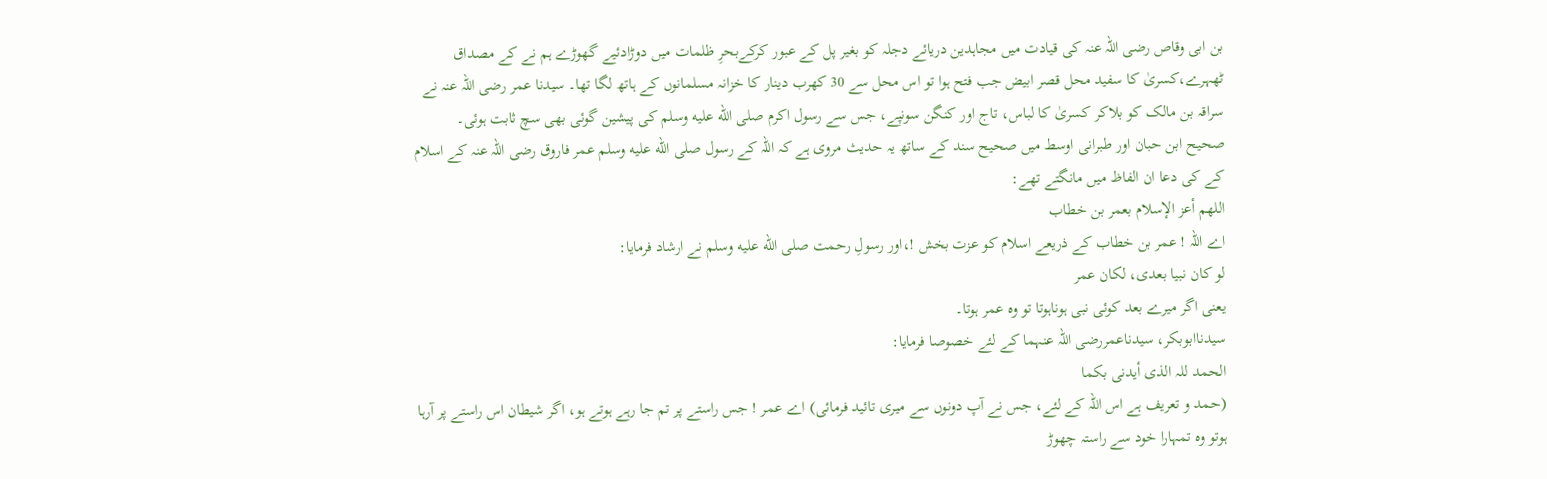بن ابی وقاص رضی اللہ عنہ کی قیادت میں مجاہدین دریائے دجلہ کو بغیر پل کے عبور کرکےبحرِ ظلمات میں دوڑادئیے گھوڑے ہم نے کے مصداق ٹھہرے،کسریٰ کا سفید محل قصر ابیض جب فتح ہوا تو اس محل سے 30 کھرب دینار کا خزانہ مسلمانوں کے ہاتھ لگا تھا۔ سیدنا عمر رضی اللہ عنہ نے سراقہ بن مالک کو بلاکر کسریٰ کا لباس، تاج اور کنگن سونپے، جس سے رسول اکرم صلى الله عليه وسلم کی پیشین گوئی بھی سچ ثابت ہوئی۔
صحیح ابن حبان اور طبرانی اوسط میں صحیح سند کے ساتھ یہ حدیث مروی ہے کہ اللہ کے رسول صلى الله عليه وسلم عمر فاروق رضی اللہ عنہ کے اسلام کے کی دعا ان الفاظ میں مانگتے تھے:
اللھم أعز الإسلام بعمر بن خطاب
اے اللہ ! عمر بن خطاب کے ذریعے اسلام کو عزت بخش !،اور رسولِ رحمت صلى الله عليه وسلم نے ارشاد فرمایا:
لو کان نبیا بعدی، لکان عمر
یعنی اگر میرے بعد کوئی نبی ہوناہوتا تو وہ عمر ہوتا۔
سیدناابوبکر، سیدناعمررضی اللہ عنہما کے لئے خصوصا فرمایا:
الحمد للہ الذی أیدنی بکما
(حمد و تعریف ہے اس اللہ کے لئے، جس نے آپ دونوں سے میری تائید فرمائی) اے عمر ! جس راستے پر تم جا رہے ہوتے ہو، اگر شیطان اس راستے پر آرہا ہوتو وہ تمہارا خود سے راستہ چھوڑ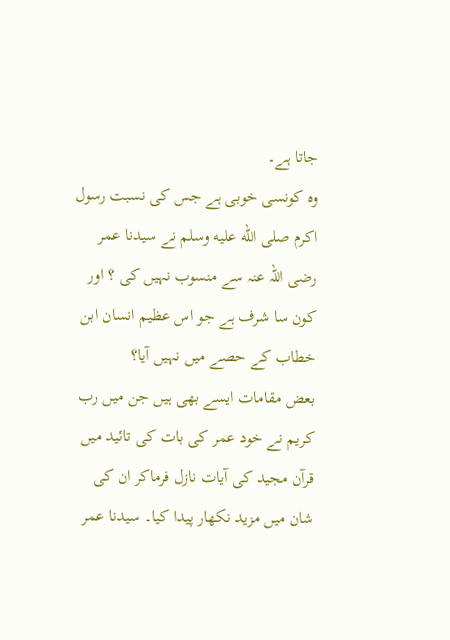جاتا ہے۔
وہ کونسی خوبی ہے جس کی نسبت رسول اکرم صلى الله عليه وسلم نے سیدنا عمر رضی اللہ عنہ سے منسوب نہیں کی ؟ اور کون سا شرف ہے جو اس عظیم انسان ابن خطاب کے حصے میں نہیں آیا؟
بعض مقامات ایسے بھی ہیں جن میں رب کریم نے خود عمر کی بات کی تائید میں قرآن مجید کی آیات نازل فرماکر ان کی شان میں مزید نکھار پیدا کیا۔ سیدنا عمر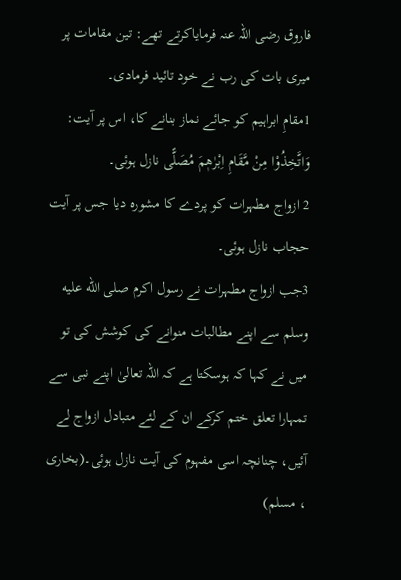فاروق رضی اللہ عنہ فرمایاکرتے تھے: تین مقامات پر میری بات کی رب نے خود تائید فرمادی۔
1مقامِ ابراہیم کو جائے نماز بنانے کا، اس پر آیت:
وَاتَّخِذُوْا مِنْ مَّقَامِ اِبْرٰهٖمَ مُصَلًّى نازل ہوئی۔
2 ازواج مطہرات کو پردے کا مشورہ دیا جس پر آیت حجاب نازل ہوئی۔
3جب ازواج مطہرات نے رسول اکرم صلى الله عليه وسلم سے اپنے مطالبات منوانے کی کوشش کی تو میں نے کہا کہ ہوسکتا ہے کہ اللہ تعالیٰ اپنے نبی سے تمہارا تعلق ختم کرکے ان کے لئے متبادل ازواج لے آئیں، چنانچہ اسی مفہوم کی آیت نازل ہوئی۔(بخاری ، مسلم)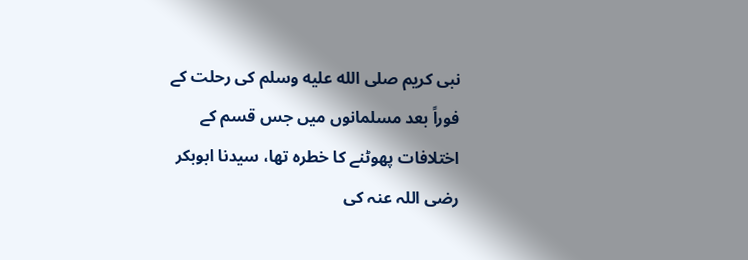نبی کریم صلى الله عليه وسلم کی رحلت کے فوراً بعد مسلمانوں میں جس قسم کے اختلافات پھوٹنے کا خطرہ تھا، سیدنا ابوبکر رضی اللہ عنہ کی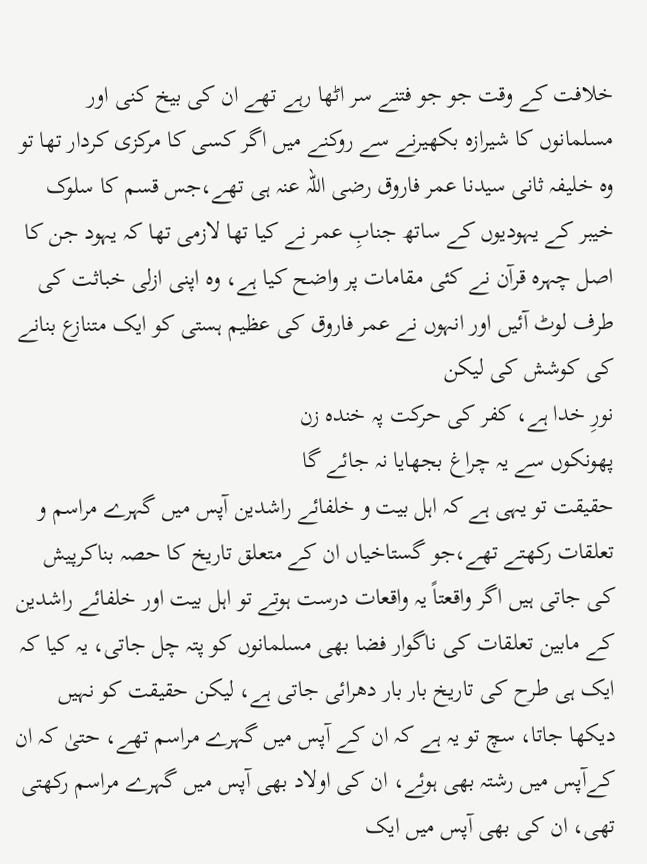خلافت کے وقت جو جو فتنے سر اٹھا رہے تھے ان کی بیخ کنی اور مسلمانوں کا شیرازہ بکھیرنے سے روکنے میں اگر کسی کا مرکزی کردار تھا تو وہ خلیفہ ثانی سیدنا عمر فاروق رضی اللہ عنہ ہی تھے،جس قسم کا سلوک خیبر کے یہودیوں کے ساتھ جنابِ عمر نے کیا تھا لازمی تھا کہ یہود جن کا اصل چہرہ قرآن نے کئی مقامات پر واضح کیا ہے، وہ اپنی ازلی خباثت کی طرف لوٹ آئیں اور انہوں نے عمر فاروق کی عظیم ہستی کو ایک متنازع بنانے کی کوشش کی لیکن
نورِ خدا ہے، کفر کی حرکت پہ خندہ زن
پھونکوں سے یہ چراغ بجھایا نہ جائے گا
حقیقت تو یہی ہے کہ اہل بیت و خلفائے راشدین آپس میں گہرے مراسم و تعلقات رکھتے تھے،جو گستاخیاں ان کے متعلق تاریخ کا حصہ بناکرپیش کی جاتی ہیں اگر واقعتاً یہ واقعات درست ہوتے تو اہل بیت اور خلفائے راشدین کے مابین تعلقات کی ناگوار فضا بھی مسلمانوں کو پتہ چل جاتی، یہ کیا کہ ایک ہی طرح کی تاریخ بار بار دھرائی جاتی ہے، لیکن حقیقت کو نہیں دیکھا جاتا، سچ تو یہ ہے کہ ان کے آپس میں گہرے مراسم تھے، حتیٰ کہ ان کےآپس میں رشتہ بھی ہوئے، ان کی اولاد بھی آپس میں گہرے مراسم رکھتی تھی، ان کی بھی آپس میں ایک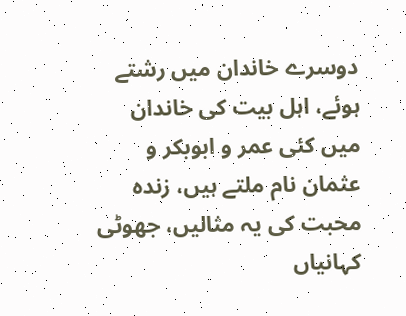دوسرے خاندان میں رشتے ہوئے، اہل بیت کی خاندان میں کئی عمر و ابوبکر و عثمان نام ملتے ہیں، زندہ محبت کی یہ مثالیں، جھوٹی کہانیاں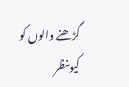گڑھنے والوں کو کیوںنظر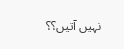نہیں آتیں؟؟